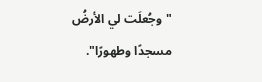"وجُعلَت لي الأرضُ مسجدًا وطهورًا".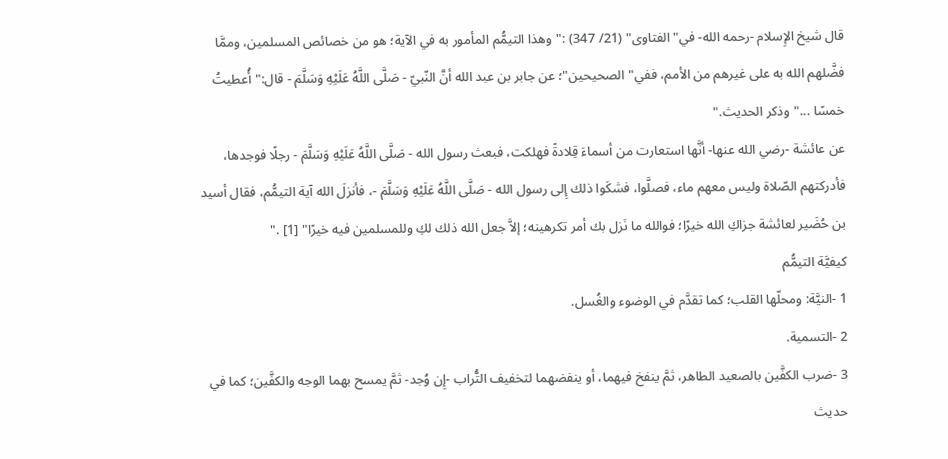قال شيخ الإِسلام -رحمه الله- في"الفتاوى" (21/ 347) :"وهذا التيمُّم المأمور به في الآية؛ هو من خصائص المسلمين، وممَّا فضَّلهم الله به على غيرهم من الأمم، ففي"الصحيحين"؛ عن جابر بن عبد الله أنَّ النّبيّ - صَلَّى اللَّهُ عَلَيْهِ وَسَلَّمَ - قال:"أُعطيتُ خمسًا ..."وذكر الحديث."
عن عائشة -رضي الله عنها- أنَّها استعارت من أسماءَ قِلادةً فهلكت، فبعث رسول الله - صَلَّى اللَّهُ عَلَيْهِ وَسَلَّمَ - رجلًا فوجدها، فأدركتهم الصّلاة وليس معهم ماء، فصلَّوا، فشكَوا ذلك إِلى رسول الله - صَلَّى اللَّهُ عَلَيْهِ وَسَلَّمَ -، فأنزلَ الله آية التيمُّم، فقال أسيد بن حُضَير لعائشة جزاكِ الله خيرًا؛ فوالله ما نَزل بك أمر تكرهينه؛ إلاَّ جعل الله ذلك لكِ وللمسلمين فيه خيرًا" [1] ."
كيفيَّة التيمُّم
1 -النيَّة: ومحلّها القلب؛ كما تقدَّم في الوضوء والغُسل.
2 -التسمية.
3 -ضرب الكفَّين بالصعيد الطاهر، ثمَّ ينفخ فيهما، أو ينفضهما لتخفيف التُّراب -إِن وُجد- ثمَّ يمسح بهما الوجه والكفَّين؛ كما في حديث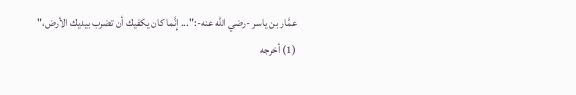عمَّار بن ياسر -رضي الله عنه-:"... إِنَّما كان يكفيك أن تضرب بيديك الأرض،"
(1) أخرجه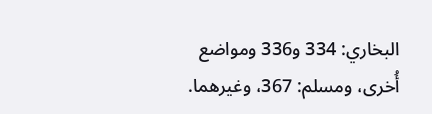البخاري: 334 و336 ومواضع أُخرى، ومسلم: 367، وغيرهما.